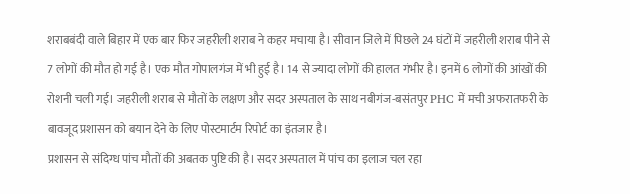शराबबंदी वाले बिहार में एक बार फिर जहरीली शराब ने कहर मचाया है। सीवान जिले में पिछले 24 घंटों में जहरीली शराब पीने से 7 लोगों की मौत हो गई है। एक मौत गोपालगंज में भी हुई है। 14 से ज्यादा लोगों की हालत गंभीर है। इनमें 6 लोगों की आंखों की रोशनी चली गई। जहरीली शराब से मौतों के लक्षण और सदर अस्पताल के साथ नबीगंज-बसंतपुर PHC में मची अफरातफरी के बावजूद प्रशासन को बयान देने के लिए पोस्टमार्टम रिपोर्ट का इंतजार है।
प्रशासन से संदिग्ध पांच मौतों की अबतक पुष्टि की है। सदर अस्पताल में पांच का इलाज चल रहा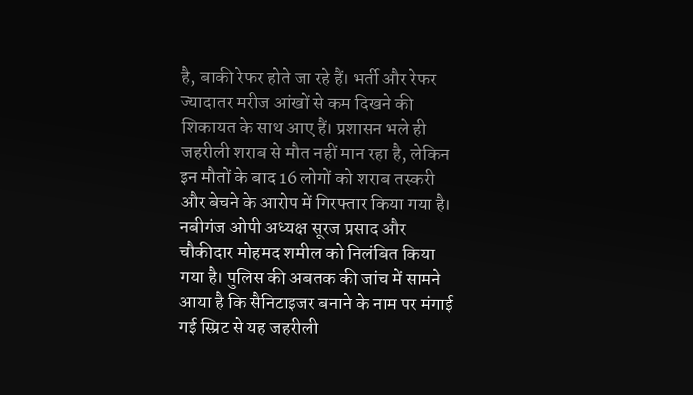है, बाकी रेफर होते जा रहे हैं। भर्ती और रेफर ज्यादातर मरीज आंखों से कम दिखने की शिकायत के साथ आए हैं। प्रशासन भले ही जहरीली शराब से मौत नहीं मान रहा है, लेकिन इन मौतों के बाद 16 लोगों को शराब तस्करी और बेचने के आरोप में गिरफ्तार किया गया है। नबीगंज ओपी अध्यक्ष सूरज प्रसाद और चौकीदार मोहमद शमील को निलंबित किया गया है। पुलिस की अबतक की जांच में सामने आया है कि सैनिटाइजर बनाने के नाम पर मंगाई गई स्प्रिट से यह जहरीली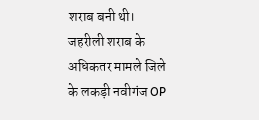शराब बनी थी।
जहरीली शराब के अधिकतर मामले जिले के लकड़ी नवीगंज OP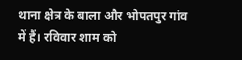थाना क्षेत्र के बाला और भोपतपुर गांव में हैं। रविवार शाम को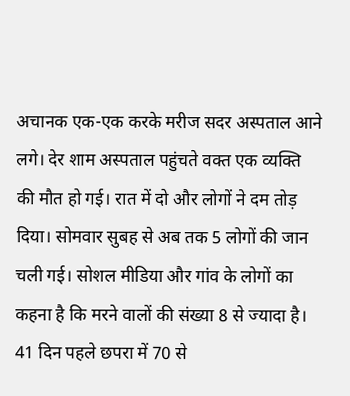अचानक एक-एक करके मरीज सदर अस्पताल आने लगे। देर शाम अस्पताल पहुंचते वक्त एक व्यक्ति की मौत हो गई। रात में दो और लोगों ने दम तोड़ दिया। सोमवार सुबह से अब तक 5 लोगों की जान चली गई। सोशल मीडिया और गांव के लोगों का कहना है कि मरने वालों की संख्या 8 से ज्यादा है। 41 दिन पहले छपरा में 70 से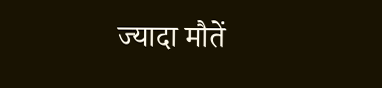ज्यादा मौतें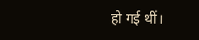हो गई थीं।